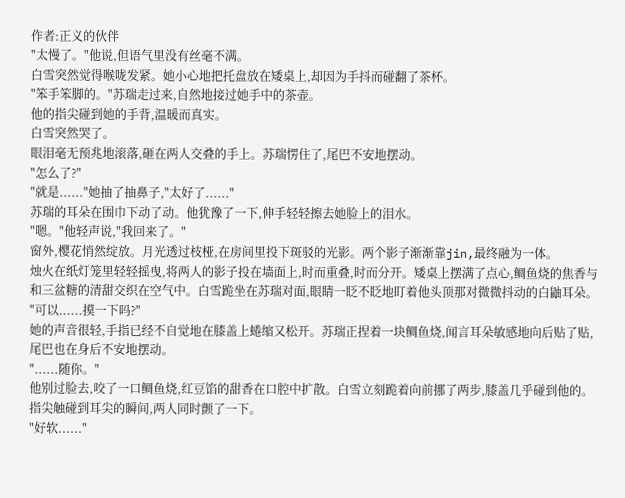作者:正义的伙伴
"太慢了。"他说,但语气里没有丝毫不满。
白雪突然觉得喉咙发紧。她小心地把托盘放在矮桌上,却因为手抖而碰翻了茶杯。
"笨手笨脚的。"苏瑞走过来,自然地接过她手中的茶壶。
他的指尖碰到她的手背,温暖而真实。
白雪突然哭了。
眼泪毫无预兆地滚落,砸在两人交叠的手上。苏瑞愣住了,尾巴不安地摆动。
"怎么了?"
"就是......"她抽了抽鼻子,"太好了......"
苏瑞的耳朵在围巾下动了动。他犹豫了一下,伸手轻轻擦去她脸上的泪水。
"嗯。"他轻声说,"我回来了。"
窗外,樱花悄然绽放。月光透过枝桠,在房间里投下斑驳的光影。两个影子渐渐靠jin,最终融为一体。
烛火在纸灯笼里轻轻摇曳,将两人的影子投在墙面上,时而重叠,时而分开。矮桌上摆满了点心,鲷鱼烧的焦香与和三盆糖的清甜交织在空气中。白雪跪坐在苏瑞对面,眼睛一眨不眨地盯着他头顶那对微微抖动的白鼬耳朵。
"可以......摸一下吗?"
她的声音很轻,手指已经不自觉地在膝盖上蜷缩又松开。苏瑞正捏着一块鲷鱼烧,闻言耳朵敏感地向后贴了贴,尾巴也在身后不安地摆动。
"......随你。"
他别过脸去,咬了一口鲷鱼烧,红豆馅的甜香在口腔中扩散。白雪立刻跪着向前挪了两步,膝盖几乎碰到他的。
指尖触碰到耳尖的瞬间,两人同时颤了一下。
"好软......"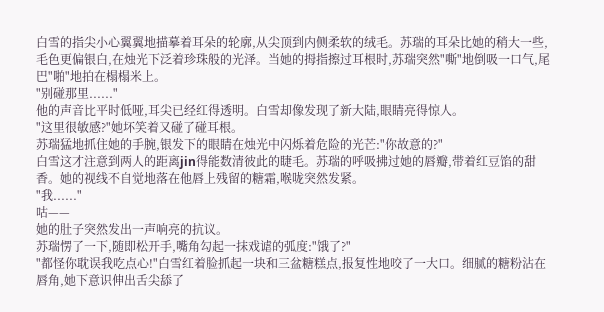白雪的指尖小心翼翼地描摹着耳朵的轮廓,从尖顶到内侧柔软的绒毛。苏瑞的耳朵比她的稍大一些,毛色更偏银白,在烛光下泛着珍珠般的光泽。当她的拇指擦过耳根时,苏瑞突然"嘶"地倒吸一口气,尾巴"啪"地拍在榻榻米上。
"别碰那里......"
他的声音比平时低哑,耳尖已经红得透明。白雪却像发现了新大陆,眼睛亮得惊人。
"这里很敏感?"她坏笑着又碰了碰耳根。
苏瑞猛地抓住她的手腕,银发下的眼睛在烛光中闪烁着危险的光芒:"你故意的?"
白雪这才注意到两人的距离jin得能数清彼此的睫毛。苏瑞的呼吸拂过她的唇瓣,带着红豆馅的甜香。她的视线不自觉地落在他唇上残留的糖霜,喉咙突然发紧。
"我......"
咕——
她的肚子突然发出一声响亮的抗议。
苏瑞愣了一下,随即松开手,嘴角勾起一抹戏谑的弧度:"饿了?"
"都怪你耽误我吃点心!"白雪红着脸抓起一块和三盆糖糕点,报复性地咬了一大口。细腻的糖粉沾在唇角,她下意识伸出舌尖舔了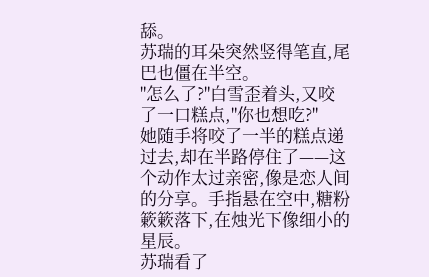舔。
苏瑞的耳朵突然竖得笔直,尾巴也僵在半空。
"怎么了?"白雪歪着头,又咬了一口糕点,"你也想吃?"
她随手将咬了一半的糕点递过去,却在半路停住了——这个动作太过亲密,像是恋人间的分享。手指悬在空中,糖粉簌簌落下,在烛光下像细小的星辰。
苏瑞看了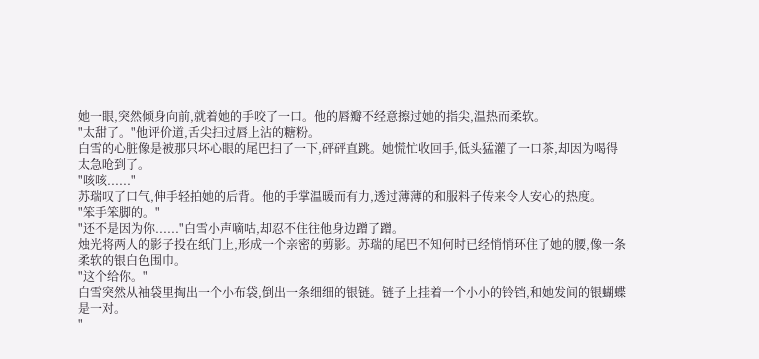她一眼,突然倾身向前,就着她的手咬了一口。他的唇瓣不经意擦过她的指尖,温热而柔软。
"太甜了。"他评价道,舌尖扫过唇上沾的糖粉。
白雪的心脏像是被那只坏心眼的尾巴扫了一下,砰砰直跳。她慌忙收回手,低头猛灌了一口茶,却因为喝得太急呛到了。
"咳咳......"
苏瑞叹了口气,伸手轻拍她的后背。他的手掌温暖而有力,透过薄薄的和服料子传来令人安心的热度。
"笨手笨脚的。"
"还不是因为你......"白雪小声嘀咕,却忍不住往他身边蹭了蹭。
烛光将两人的影子投在纸门上,形成一个亲密的剪影。苏瑞的尾巴不知何时已经悄悄环住了她的腰,像一条柔软的银白色围巾。
"这个给你。"
白雪突然从袖袋里掏出一个小布袋,倒出一条细细的银链。链子上挂着一个小小的铃铛,和她发间的银蝴蝶是一对。
"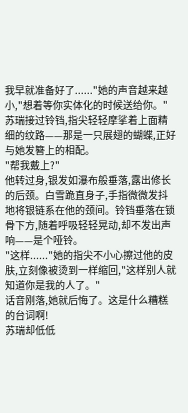我早就准备好了......"她的声音越来越小,"想着等你实体化的时候送给你。"
苏瑞接过铃铛,指尖轻轻摩挲着上面精细的纹路——那是一只展翅的蝴蝶,正好与她发簪上的相配。
"帮我戴上?"
他转过身,银发如瀑布般垂落,露出修长的后颈。白雪跪直身子,手指微微发抖地将银链系在他的颈间。铃铛垂落在锁骨下方,随着呼吸轻轻晃动,却不发出声响——是个哑铃。
"这样......"她的指尖不小心擦过他的皮肤,立刻像被烫到一样缩回,"这样别人就知道你是我的人了。"
话音刚落,她就后悔了。这是什么糟糕的台词啊!
苏瑞却低低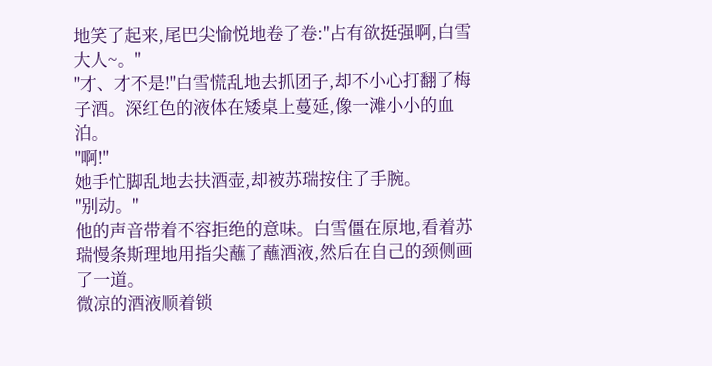地笑了起来,尾巴尖愉悦地卷了卷:"占有欲挺强啊,白雪大人~。"
"才、才不是!"白雪慌乱地去抓团子,却不小心打翻了梅子酒。深红色的液体在矮桌上蔓延,像一滩小小的血泊。
"啊!"
她手忙脚乱地去扶酒壶,却被苏瑞按住了手腕。
"别动。"
他的声音带着不容拒绝的意味。白雪僵在原地,看着苏瑞慢条斯理地用指尖蘸了蘸酒液,然后在自己的颈侧画了一道。
微凉的酒液顺着锁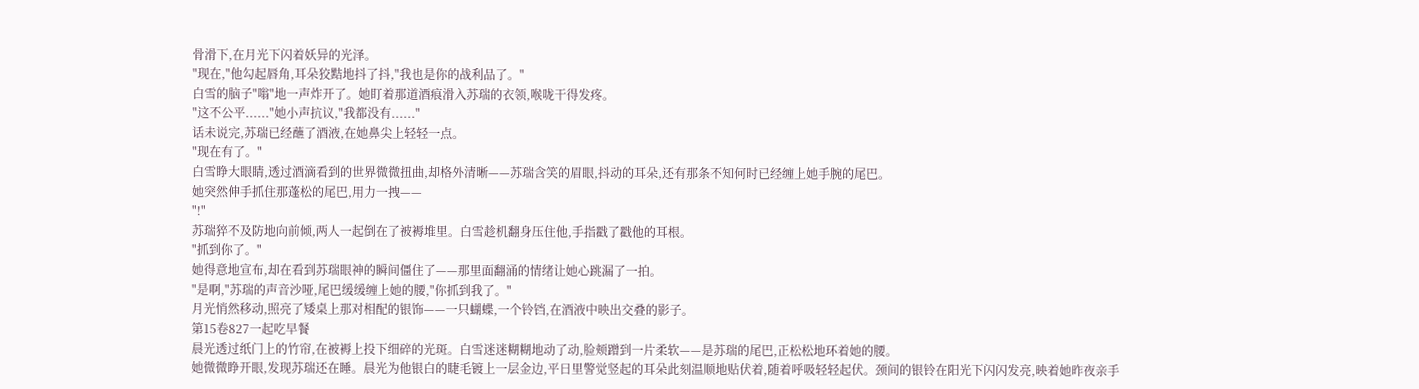骨滑下,在月光下闪着妖异的光泽。
"现在,"他勾起唇角,耳朵狡黠地抖了抖,"我也是你的战利品了。"
白雪的脑子"嗡"地一声炸开了。她盯着那道酒痕滑入苏瑞的衣领,喉咙干得发疼。
"这不公平......"她小声抗议,"我都没有......"
话未说完,苏瑞已经蘸了酒液,在她鼻尖上轻轻一点。
"现在有了。"
白雪睁大眼睛,透过酒滴看到的世界微微扭曲,却格外清晰——苏瑞含笑的眉眼,抖动的耳朵,还有那条不知何时已经缠上她手腕的尾巴。
她突然伸手抓住那蓬松的尾巴,用力一拽——
"!"
苏瑞猝不及防地向前倾,两人一起倒在了被褥堆里。白雪趁机翻身压住他,手指戳了戳他的耳根。
"抓到你了。"
她得意地宣布,却在看到苏瑞眼神的瞬间僵住了——那里面翻涌的情绪让她心跳漏了一拍。
"是啊,"苏瑞的声音沙哑,尾巴缓缓缠上她的腰,"你抓到我了。"
月光悄然移动,照亮了矮桌上那对相配的银饰——一只蝴蝶,一个铃铛,在酒液中映出交叠的影子。
第15卷827一起吃早餐
晨光透过纸门上的竹帘,在被褥上投下细碎的光斑。白雪迷迷糊糊地动了动,脸颊蹭到一片柔软——是苏瑞的尾巴,正松松地环着她的腰。
她微微睁开眼,发现苏瑞还在睡。晨光为他银白的睫毛镀上一层金边,平日里警觉竖起的耳朵此刻温顺地贴伏着,随着呼吸轻轻起伏。颈间的银铃在阳光下闪闪发亮,映着她昨夜亲手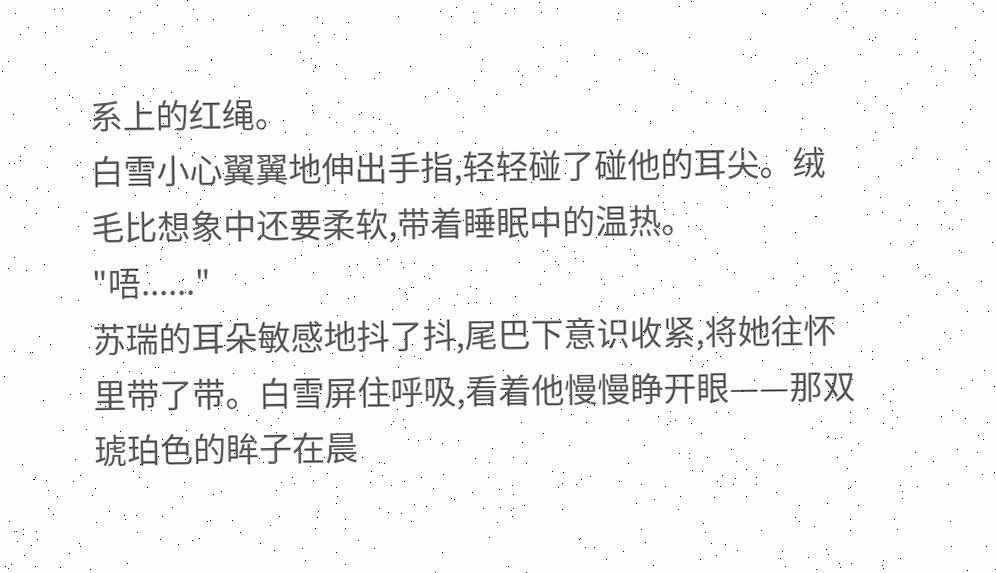系上的红绳。
白雪小心翼翼地伸出手指,轻轻碰了碰他的耳尖。绒毛比想象中还要柔软,带着睡眠中的温热。
"唔......"
苏瑞的耳朵敏感地抖了抖,尾巴下意识收紧,将她往怀里带了带。白雪屏住呼吸,看着他慢慢睁开眼——那双琥珀色的眸子在晨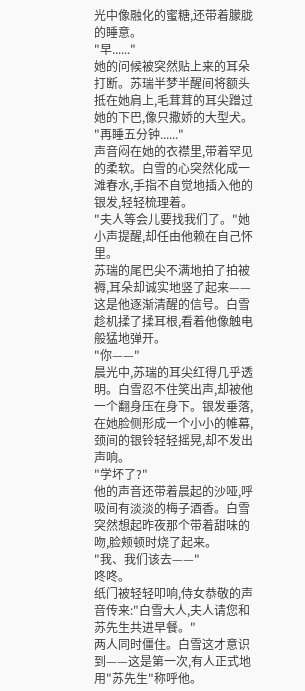光中像融化的蜜糖,还带着朦胧的睡意。
"早......"
她的问候被突然贴上来的耳朵打断。苏瑞半梦半醒间将额头抵在她肩上,毛茸茸的耳尖蹭过她的下巴,像只撒娇的大型犬。
"再睡五分钟......"
声音闷在她的衣襟里,带着罕见的柔软。白雪的心突然化成一滩春水,手指不自觉地插入他的银发,轻轻梳理着。
"夫人等会儿要找我们了。"她小声提醒,却任由他赖在自己怀里。
苏瑞的尾巴尖不满地拍了拍被褥,耳朵却诚实地竖了起来——这是他逐渐清醒的信号。白雪趁机揉了揉耳根,看着他像触电般猛地弹开。
"你——"
晨光中,苏瑞的耳尖红得几乎透明。白雪忍不住笑出声,却被他一个翻身压在身下。银发垂落,在她脸侧形成一个小小的帷幕,颈间的银铃轻轻摇晃,却不发出声响。
"学坏了?"
他的声音还带着晨起的沙哑,呼吸间有淡淡的梅子酒香。白雪突然想起昨夜那个带着甜味的吻,脸颊顿时烧了起来。
"我、我们该去——"
咚咚。
纸门被轻轻叩响,侍女恭敬的声音传来:"白雪大人,夫人请您和苏先生共进早餐。"
两人同时僵住。白雪这才意识到——这是第一次,有人正式地用"苏先生"称呼他。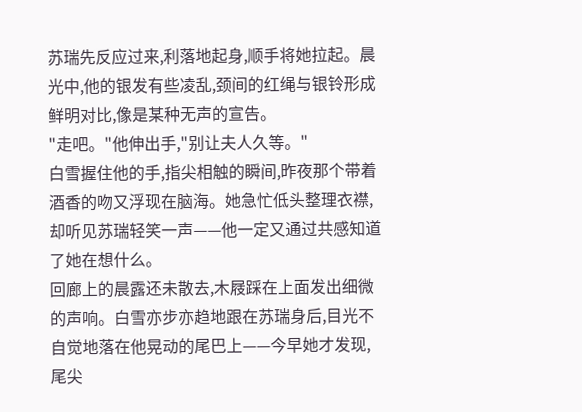苏瑞先反应过来,利落地起身,顺手将她拉起。晨光中,他的银发有些凌乱,颈间的红绳与银铃形成鲜明对比,像是某种无声的宣告。
"走吧。"他伸出手,"别让夫人久等。"
白雪握住他的手,指尖相触的瞬间,昨夜那个带着酒香的吻又浮现在脑海。她急忙低头整理衣襟,却听见苏瑞轻笑一声——他一定又通过共感知道了她在想什么。
回廊上的晨露还未散去,木屐踩在上面发出细微的声响。白雪亦步亦趋地跟在苏瑞身后,目光不自觉地落在他晃动的尾巴上——今早她才发现,尾尖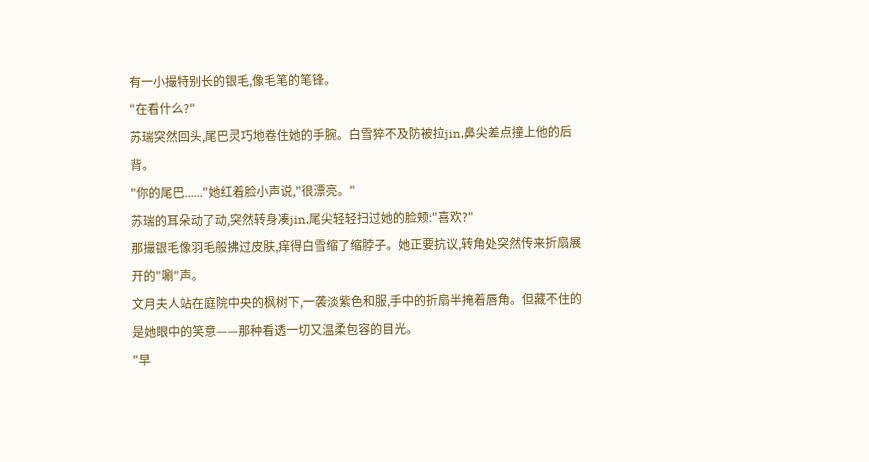有一小撮特别长的银毛,像毛笔的笔锋。
"在看什么?"
苏瑞突然回头,尾巴灵巧地卷住她的手腕。白雪猝不及防被拉jin,鼻尖差点撞上他的后背。
"你的尾巴......"她红着脸小声说,"很漂亮。"
苏瑞的耳朵动了动,突然转身凑jin,尾尖轻轻扫过她的脸颊:"喜欢?"
那撮银毛像羽毛般拂过皮肤,痒得白雪缩了缩脖子。她正要抗议,转角处突然传来折扇展开的"唰"声。
文月夫人站在庭院中央的枫树下,一袭淡紫色和服,手中的折扇半掩着唇角。但藏不住的是她眼中的笑意——那种看透一切又温柔包容的目光。
"早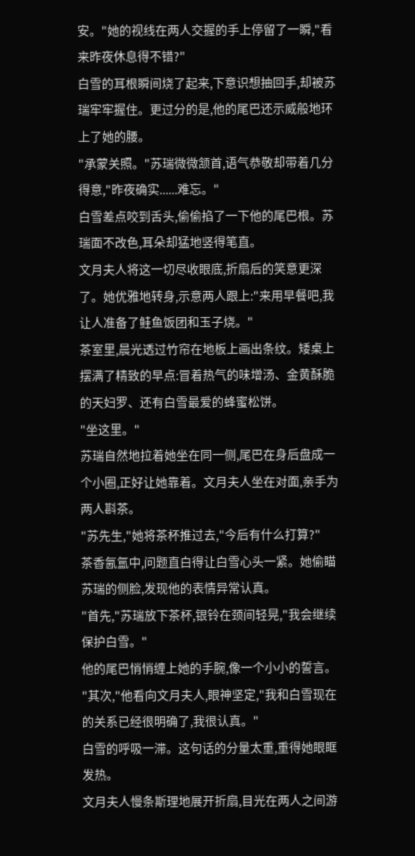安。"她的视线在两人交握的手上停留了一瞬,"看来昨夜休息得不错?"
白雪的耳根瞬间烧了起来,下意识想抽回手,却被苏瑞牢牢握住。更过分的是,他的尾巴还示威般地环上了她的腰。
"承蒙关照。"苏瑞微微颔首,语气恭敬却带着几分得意,"昨夜确实......难忘。"
白雪差点咬到舌头,偷偷掐了一下他的尾巴根。苏瑞面不改色,耳朵却猛地竖得笔直。
文月夫人将这一切尽收眼底,折扇后的笑意更深了。她优雅地转身,示意两人跟上:"来用早餐吧,我让人准备了鲑鱼饭团和玉子烧。"
茶室里,晨光透过竹帘在地板上画出条纹。矮桌上摆满了精致的早点:冒着热气的味增汤、金黄酥脆的天妇罗、还有白雪最爱的蜂蜜松饼。
"坐这里。"
苏瑞自然地拉着她坐在同一侧,尾巴在身后盘成一个小圈,正好让她靠着。文月夫人坐在对面,亲手为两人斟茶。
"苏先生,"她将茶杯推过去,"今后有什么打算?"
茶香氤氲中,问题直白得让白雪心头一紧。她偷瞄苏瑞的侧脸,发现他的表情异常认真。
"首先,"苏瑞放下茶杯,银铃在颈间轻晃,"我会继续保护白雪。"
他的尾巴悄悄缠上她的手腕,像一个小小的誓言。
"其次,"他看向文月夫人,眼神坚定,"我和白雪现在的关系已经很明确了,我很认真。"
白雪的呼吸一滞。这句话的分量太重,重得她眼眶发热。
文月夫人慢条斯理地展开折扇,目光在两人之间游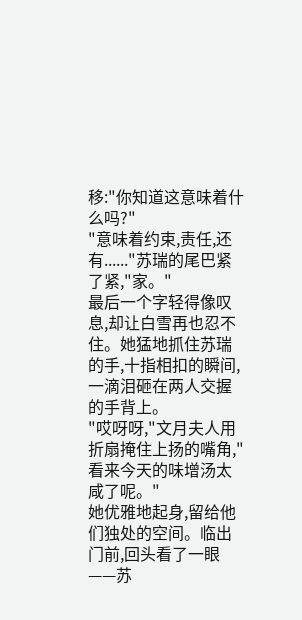移:"你知道这意味着什么吗?"
"意味着约束,责任,还有......"苏瑞的尾巴紧了紧,"家。"
最后一个字轻得像叹息,却让白雪再也忍不住。她猛地抓住苏瑞的手,十指相扣的瞬间,一滴泪砸在两人交握的手背上。
"哎呀呀,"文月夫人用折扇掩住上扬的嘴角,"看来今天的味增汤太咸了呢。"
她优雅地起身,留给他们独处的空间。临出门前,回头看了一眼——苏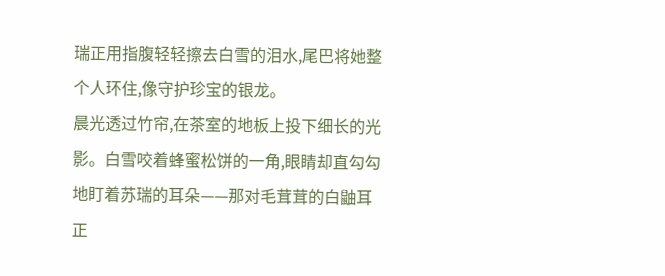瑞正用指腹轻轻擦去白雪的泪水,尾巴将她整个人环住,像守护珍宝的银龙。
晨光透过竹帘,在茶室的地板上投下细长的光影。白雪咬着蜂蜜松饼的一角,眼睛却直勾勾地盯着苏瑞的耳朵——那对毛茸茸的白鼬耳正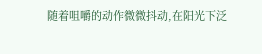随着咀嚼的动作微微抖动,在阳光下泛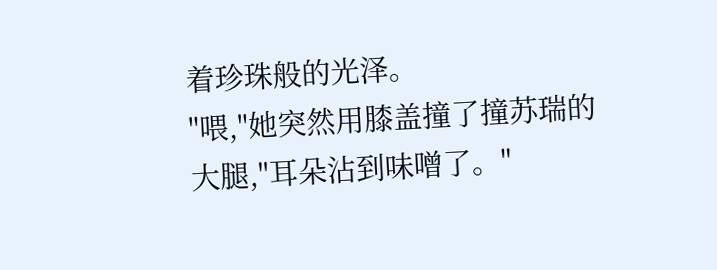着珍珠般的光泽。
"喂,"她突然用膝盖撞了撞苏瑞的大腿,"耳朵沾到味噌了。"